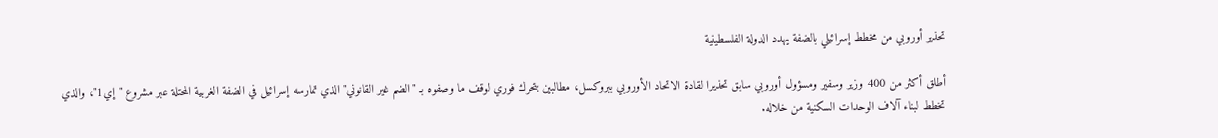تحذير أوروبي من مخطط إسرائيلي بالضفة يهدد الدولة الفلسطينية

أطلق أكثر من 400 وزير وسفير ومسؤول أوروبي سابق تحذيرا لقادة الاتحاد الأوروبي ببروكسل، مطالبين بتحرك فوري لوقف ما وصفوه بـ "الضم غير القانوني" الذي تمارسه إسرائيل في الضفة الغربية المحتلة عبر مشروع "إي1"، والذي تخطط لبناء آلاف الوحدات السكنية من خلاله.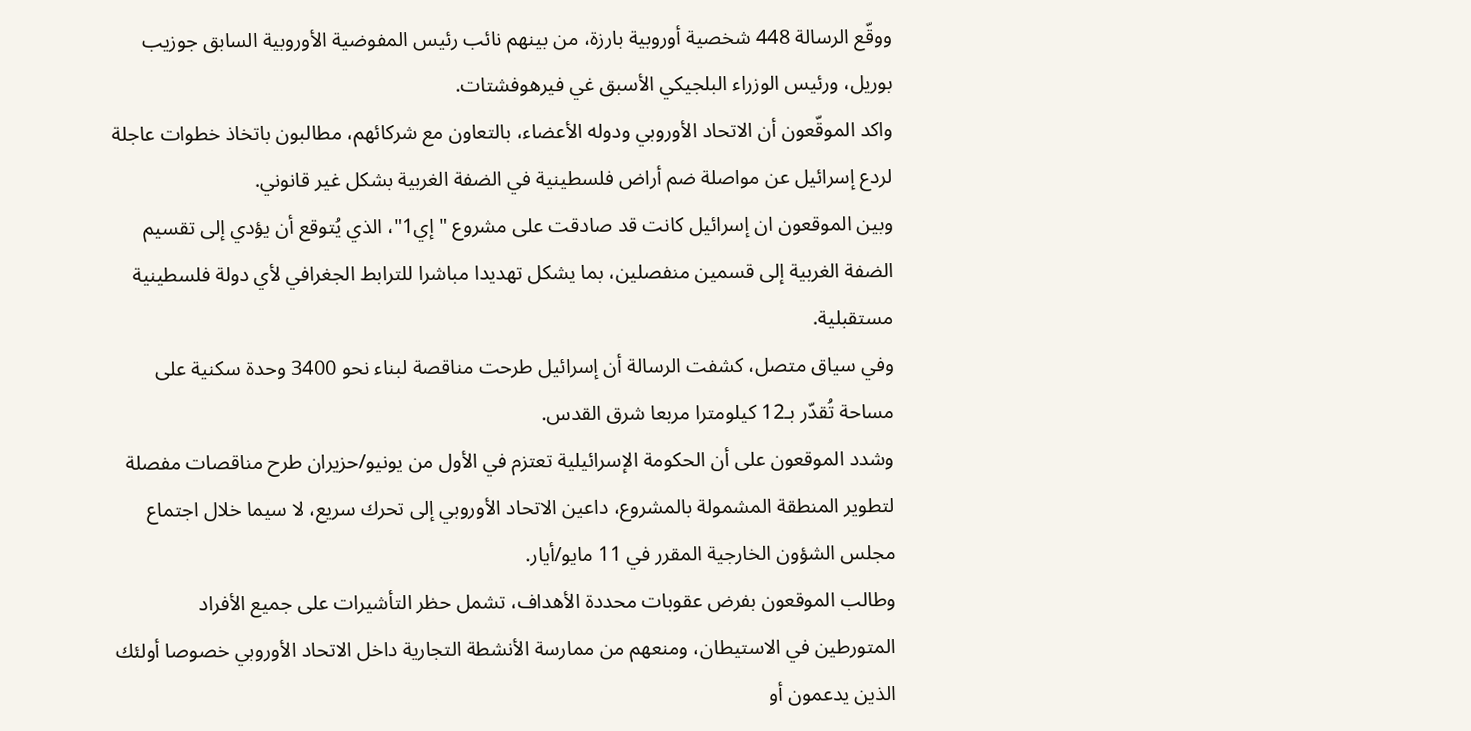ووقّع الرسالة 448 شخصية أوروبية بارزة، من بينهم نائب رئيس المفوضية الأوروبية السابق جوزيب بوريل، ورئيس الوزراء البلجيكي الأسبق غي فيرهوفشتات.
واكد الموقّعون أن الاتحاد الأوروبي ودوله الأعضاء، بالتعاون مع شركائهم، مطالبون باتخاذ خطوات عاجلة لردع إسرائيل عن مواصلة ضم أراض فلسطينية في الضفة الغربية بشكل غير قانوني.
وبين الموقعون ان إسرائيل كانت قد صادقت على مشروع "إي1"، الذي يُتوقع أن يؤدي إلى تقسيم الضفة الغربية إلى قسمين منفصلين، بما يشكل تهديدا مباشرا للترابط الجغرافي لأي دولة فلسطينية مستقبلية.
وفي سياق متصل، كشفت الرسالة أن إسرائيل طرحت مناقصة لبناء نحو 3400 وحدة سكنية على مساحة تُقدّر بـ12 كيلومترا مربعا شرق القدس.
وشدد الموقعون على أن الحكومة الإسرائيلية تعتزم في الأول من يونيو/حزيران طرح مناقصات مفصلة لتطوير المنطقة المشمولة بالمشروع، داعين الاتحاد الأوروبي إلى تحرك سريع، لا سيما خلال اجتماع مجلس الشؤون الخارجية المقرر في 11 مايو/أيار.
وطالب الموقعون بفرض عقوبات محددة الأهداف، تشمل حظر التأشيرات على جميع الأفراد المتورطين في الاستيطان، ومنعهم من ممارسة الأنشطة التجارية داخل الاتحاد الأوروبي خصوصا أولئك الذين يدعمون أو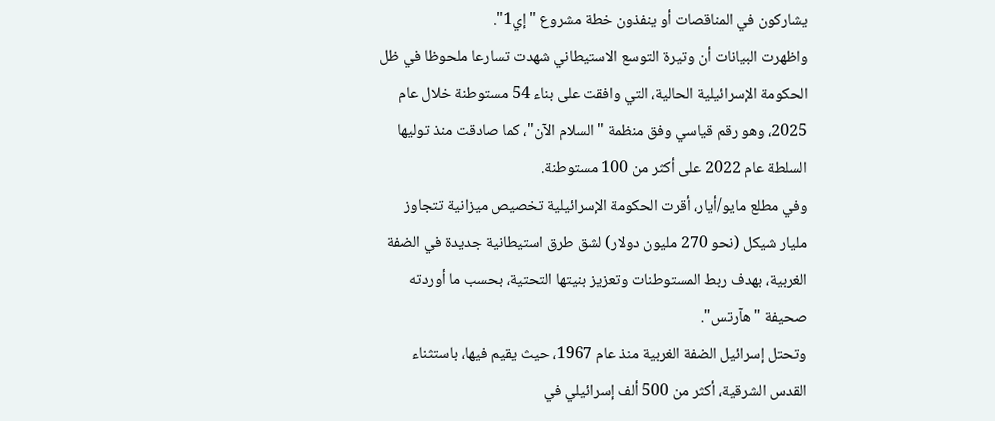يشاركون في المناقصات أو ينفذون خطة مشروع "إي1".
واظهرت البيانات أن وتيرة التوسع الاستيطاني شهدت تسارعا ملحوظا في ظل الحكومة الإسرائيلية الحالية، التي وافقت على بناء 54 مستوطنة خلال عام 2025، وهو رقم قياسي وفق منظمة "السلام الآن"، كما صادقت منذ توليها السلطة عام 2022 على أكثر من 100 مستوطنة.
وفي مطلع مايو/أيار، أقرت الحكومة الإسرائيلية تخصيص ميزانية تتجاوز مليار شيكل (نحو 270 مليون دولار) لشق طرق استيطانية جديدة في الضفة الغربية، بهدف ربط المستوطنات وتعزيز بنيتها التحتية، بحسب ما أوردته صحيفة "هآرتس".
وتحتل إسرائيل الضفة الغربية منذ عام 1967، حيث يقيم فيها، باستثناء القدس الشرقية، أكثر من 500 ألف إسرائيلي في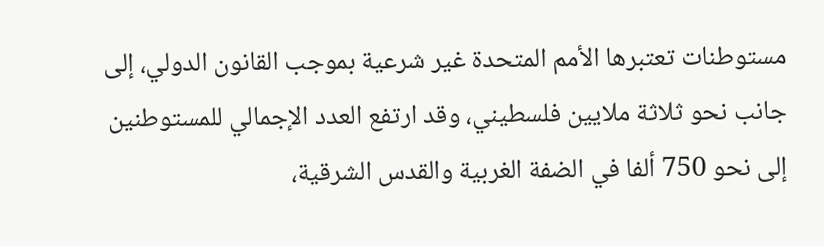مستوطنات تعتبرها الأمم المتحدة غير شرعية بموجب القانون الدولي، إلى جانب نحو ثلاثة ملايين فلسطيني، وقد ارتفع العدد الإجمالي للمستوطنين إلى نحو 750 ألفا في الضفة الغربية والقدس الشرقية،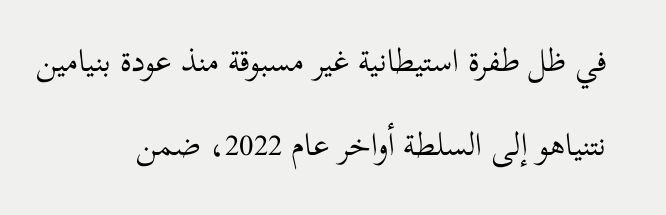في ظل طفرة استيطانية غير مسبوقة منذ عودة بنيامين نتنياهو إلى السلطة أواخر عام 2022، ضمن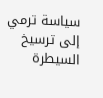سياسة ترمي إلى ترسيخ السيطرة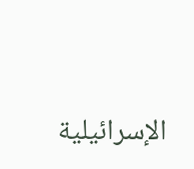الإسرائيلية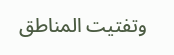وتفتيت المناطق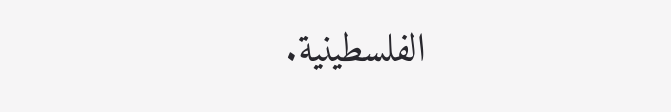الفلسطينية.